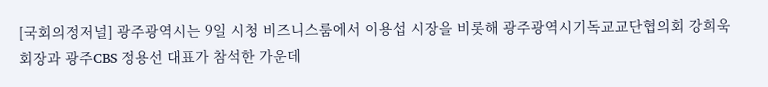[국회의정저널] 광주광역시는 9일 시청 비즈니스룸에서 이용섭 시장을 비롯해 광주광역시기독교교단협의회 강희욱 회장과 광주CBS 정용선 대표가 참석한 가운데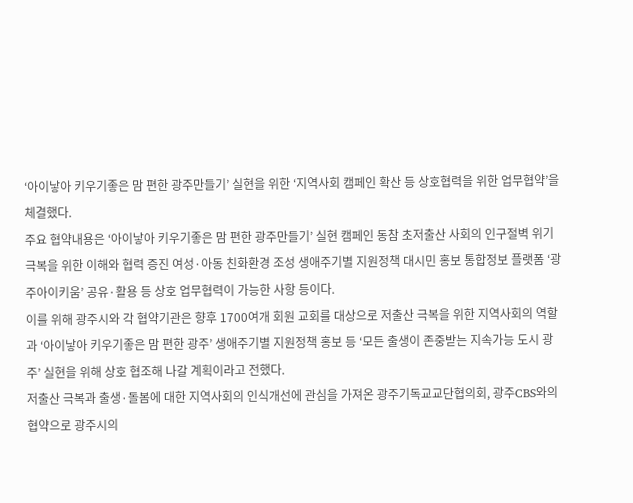‘아이낳아 키우기좋은 맘 편한 광주만들기’ 실현을 위한 ‘지역사회 캠페인 확산 등 상호협력을 위한 업무협약’을 체결했다.
주요 협약내용은 ‘아이낳아 키우기좋은 맘 편한 광주만들기’ 실현 캠페인 동참 초저출산 사회의 인구절벽 위기 극복을 위한 이해와 협력 증진 여성·아동 친화환경 조성 생애주기별 지원정책 대시민 홍보 통합정보 플랫폼 ‘광주아이키움’ 공유·활용 등 상호 업무협력이 가능한 사항 등이다.
이를 위해 광주시와 각 협약기관은 향후 1700여개 회원 교회를 대상으로 저출산 극복을 위한 지역사회의 역할과 ‘아이낳아 키우기좋은 맘 편한 광주’ 생애주기별 지원정책 홍보 등 ‘모든 출생이 존중받는 지속가능 도시 광주’ 실현을 위해 상호 협조해 나갈 계획이라고 전했다.
저출산 극복과 출생·돌봄에 대한 지역사회의 인식개선에 관심을 가져온 광주기독교교단협의회, 광주CBS와의 협약으로 광주시의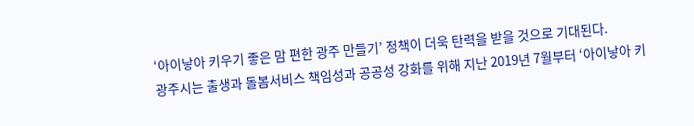‘아이낳아 키우기 좋은 맘 편한 광주 만들기’ 정책이 더욱 탄력을 받을 것으로 기대된다.
광주시는 출생과 돌봄서비스 책임성과 공공성 강화를 위해 지난 2019년 7월부터 ‘아이낳아 키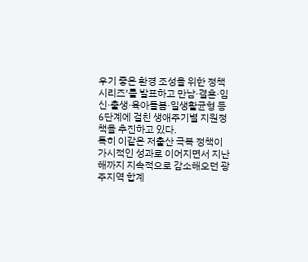우기 좋은 환경 조성을 위한 정책 시리즈’를 발표하고 만남·결혼·임신·출생·육아돌봄·일생활균형 등 6단계에 걸친 생애주기별 지원정책을 추진하고 있다.
특히 이같은 저출산 극복 정책이 가시적인 성과로 이어지면서 지난해까지 지속적으로 감소해오던 광주지역 합계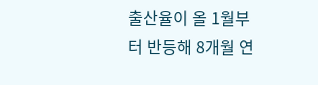출산율이 올 1월부터 반등해 8개월 연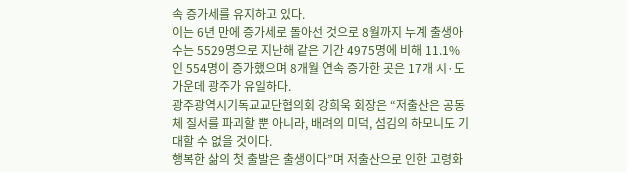속 증가세를 유지하고 있다.
이는 6년 만에 증가세로 돌아선 것으로 8월까지 누계 출생아 수는 5529명으로 지난해 같은 기간 4975명에 비해 11.1%인 554명이 증가했으며 8개월 연속 증가한 곳은 17개 시·도 가운데 광주가 유일하다.
광주광역시기독교교단협의회 강희욱 회장은 “저출산은 공동체 질서를 파괴할 뿐 아니라, 배려의 미덕, 섬김의 하모니도 기대할 수 없을 것이다.
행복한 삶의 첫 출발은 출생이다”며 저출산으로 인한 고령화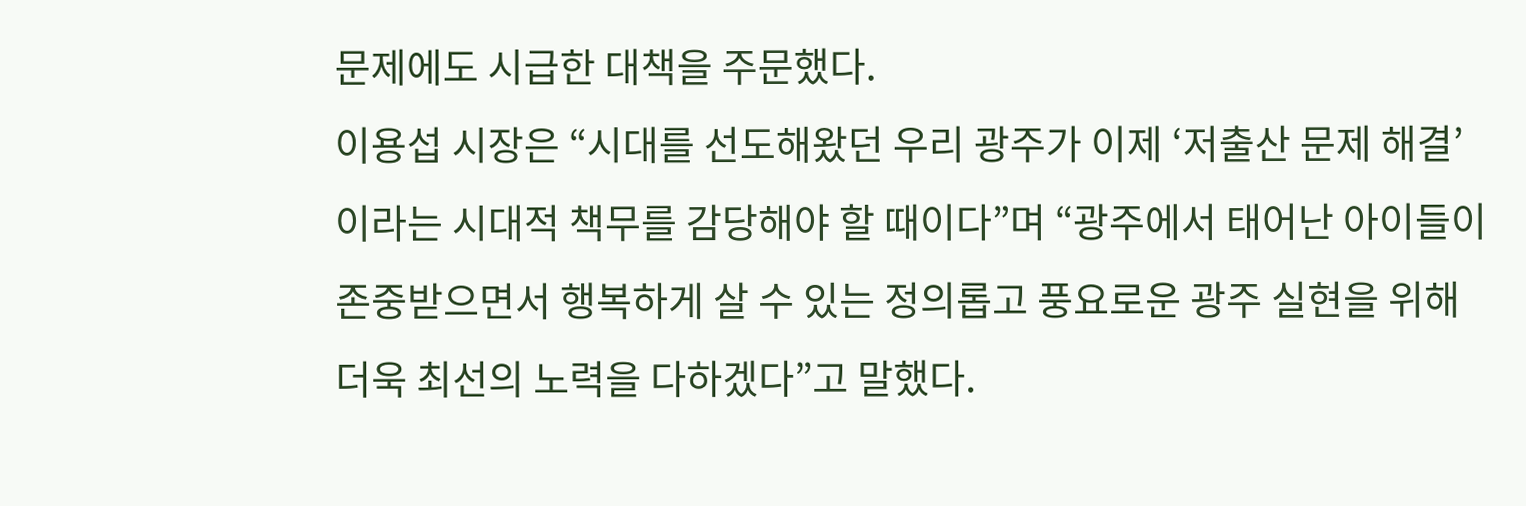문제에도 시급한 대책을 주문했다.
이용섭 시장은 “시대를 선도해왔던 우리 광주가 이제 ‘저출산 문제 해결’이라는 시대적 책무를 감당해야 할 때이다”며 “광주에서 태어난 아이들이 존중받으면서 행복하게 살 수 있는 정의롭고 풍요로운 광주 실현을 위해 더욱 최선의 노력을 다하겠다”고 말했다.